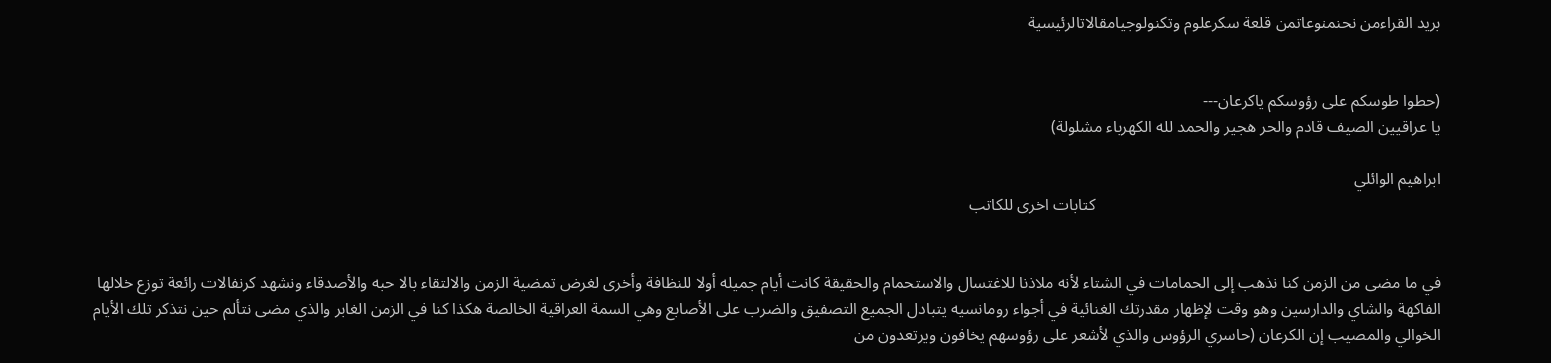بريد القراءمن نحنمنوعاتمن قلعة سكرعلوم وتكنولوجيامقالاتالرئيسية


(حطوا طوسكم على رؤوسكم ياكرعان---
يا عراقيين الصيف قادم والحر هجير والحمد لله الكهرباء مشلولة)

ابراهيم الوائلي
                                                                                   كتابات اخرى للكاتب


في ما مضى من الزمن كنا نذهب إلى الحمامات في الشتاء لأنه ملاذنا للاغتسال والاستحمام والحقيقة كانت أيام جميله أولا للنظافة وأخرى لغرض تمضية الزمن والالتقاء بالا حبه والأصدقاء ونشهد كرنفالات رائعة توزع خلالها الفاكهة والشاي والدارسين وهو وقت لإظهار مقدرتك الغنائية في أجواء رومانسيه يتبادل الجميع التصفيق والضرب على الأصابع وهي السمة العراقية الخالصة هكذا كنا في الزمن الغابر والذي مضى نتألم حين نتذكر تلك الأيام الخوالي والمصيب إن الكرعان (حاسري الرؤوس والذي لأشعر على رؤوسهم يخافون ويرتعدون من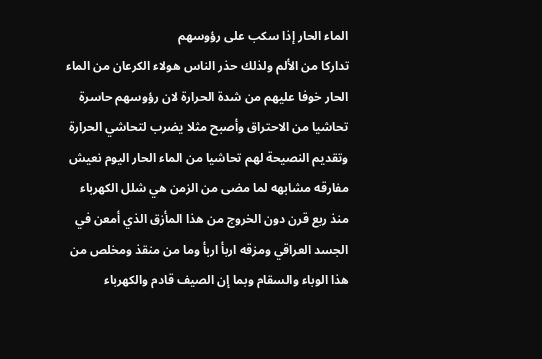الماء الحار إذا سكب على رؤوسهم
تداركا من الألم ولذلك حذر الناس هولاء الكرعان من الماء الحار خوفا عليهم من شدة الحرارة لان رؤوسهم حاسرة تحاشيا من الاحتراق وأصبح مثلا يضرب لتحاشي الحرارة وتقديم النصيحة لهم تحاشيا من الماء الحار اليوم نعيش مفارقه مشابهه لما مضى من الزمن هي شلل الكهرباء منذ ربع قرن دون الخروج من هذا المأزق الذي أمعن في الجسد العراقي ومزقه اربأ اربأ وما من منقذ ومخلص من هذا الوباء والسقام وبما إن الصيف قادم والكهرباء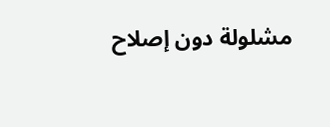مشلولة دون إصلاح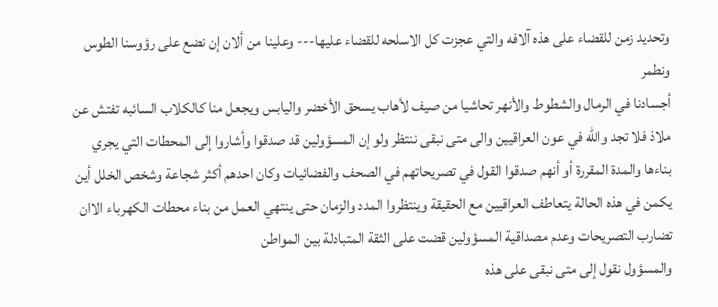وتحديد زمن للقضاء على هذه آلافه والتي عجزت كل الاسلحه للقضاء عليها--- وعلينا من ألان إن نضع على رؤوسنا الطوس ونطمر
أجسادنا في الرمال والشطوط والأنهر تحاشيا من صيف لأهاب يسحق الأخضر واليابس ويجعل منا كالكلاب السائبه تفتش عن ملاذ فلا تجد والله في عون العراقيين والى متى نبقى ننتظر ولو إن المسؤولين قد صدقوا وأشاروا إلى المحطات التي يجري بناءها والمدة المقررة أو أنهم صدقوا القول في تصريحاتهم في الصحف والفضائيات وكان احدهم أكثر شجاعة وشخص الخلل أين يكمن في هذه الحالة يتعاطف العراقيين مع الحقيقة وينتظروا المدد والزمان حتى ينتهي العمل من بناء محطات الكهرباء الاان تضارب التصريحات وعدم مصداقية المسؤولين قضت على الثقة المتبادلة بين المواطن
والمسؤول نقول إلى متى نبقى على هذه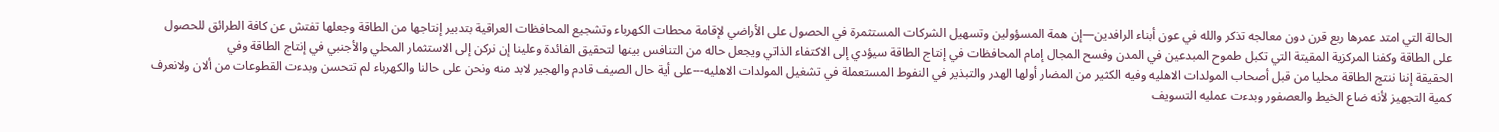الحالة التي امتد عمرها ربع قرن دون معالجه تذكر والله في عون أبناء الرافدين—إن همة المسؤولين وتسهيل الشركات المستثمرة في الحصول على الأراضي لإقامة محطات الكهرباء وتشجيع المحافظات العراقية بتدبير إنتاجها من الطاقة وجعلها تفتش عن كافة الطرائق للحصول على الطاقة وكفنا المركزية المقيتة التي تكبل طموح المبدعين في المدن وفسح المجال إمام المحافظات في إنتاج الطاقة سيؤدي إلى الاكتفاء الذاتي ويجعل حاله من التنافس بينها لتحقيق الفائدة وعلينا إن نركن إلى الاستثمار المحلي والأجنبي في إنتاج الطاقة وفي
الحقيقة إننا ننتج الطاقة محليا من قبل أصحاب المولدات الاهليه وفيه الكثير من المضار أولها الهدر والتبذير في النفوط المستعملة في تشغيل المولدات الاهليه---على أية حال الصيف قادم والهجير لابد منه ونحن على حالنا والكهرباء لم تتحسن وبدءت القطوعات من ألان ولانعرف كمية التجهيز لأنه ضاع الخيط والعصفور وبدءت عمليه التسويف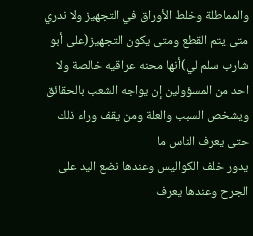والمماطلة وخلط الأوراق في التجهيز ولا ندري متى يتم القطع ومتى يكون التجهيز(على أبو شارب سلم لي)أنها محنه عراقيه خالصة ولا احد من المسؤولين إن يواجه الشعب بالحقائق ويشخص السبب والعلة ومن يقف وراء ذلك حتى يعرف الناس ما
يدور خلف الكواليس وعندها نضع اليد على الجرح وعندها يعرف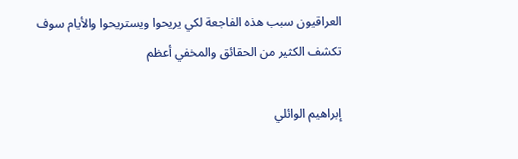العراقيون سبب هذه الفاجعة لكي يريحوا ويستريحوا والأيام سوف تكشف الكثير من الحقائق والمخفي أعظم

إبراهيم الوائلي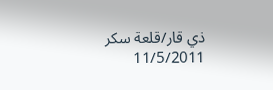ذي قار/قلعة سكر
11/5/2011